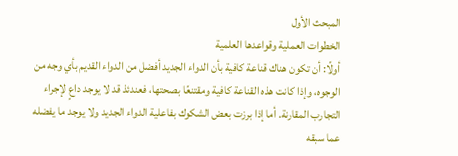المبحث الأول
الخطوات العملية وقواعدها العلمية
أولًا: أن تكون هناك قناعة كافية بأن الدواء الجديد أفضل من الدواء القديم بأي وجه من الوجوه، وإذا كانت هذه القناعة كافية ومقتنعًا بصحتها، فعندئذ قد لا يوجد داعٍ لإجراء التجارب المقارنة. أما إذا برزت بعض الشكوك بفاعلية الدواء الجديد ولا يوجد ما يفضله عما سبقه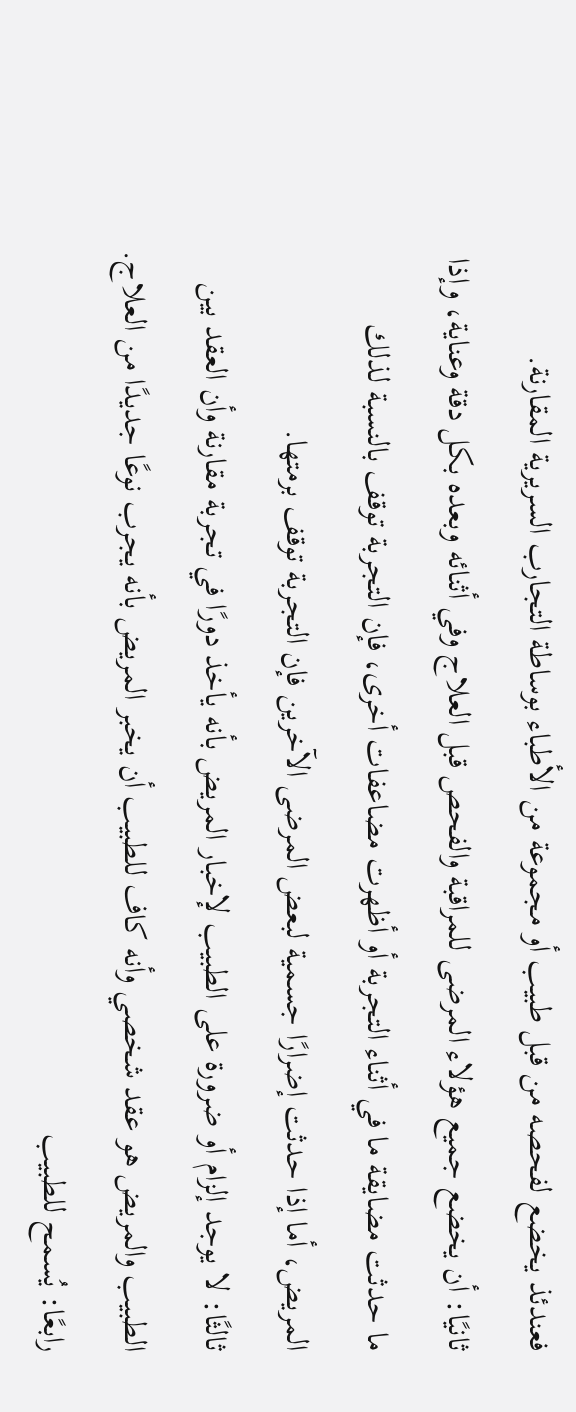فعندئذ يخضع لفحصه من قبل طبيب أو مجموعة من الأطباء بوساطة التجارب السريرية المقارنة.
ثانيًا: أن يخضع جميع هؤلاء المرضى للمراقبة والفحص قبل العلاج وفي أثنائه وبعده بكل دقة وعناية، وإذا ما حدثت مضايقة ما في أثناء التجربة أو أظهرت مضاعفات أخرى، فإن التجربة توقف بالنسبة لذلك المريض، أما إذا حدثت إضرارًا جسمية لبعض المرضى الآخرين فإن التجربة توقف برمتها.
ثالثًا: لا يوجد إلزام أو ضرورة على الطبيب لإخبار المريض بأنه يأخذ دورًا في تجربة مقارنة وأن العقد بين الطبيب والمريض هو عقد شخصي وأنه كاف للطبيب أن يخبر المريض بأنه يجرب نوعًا جديدًا من العلاج.
رابعًا: يُسمح للطبيب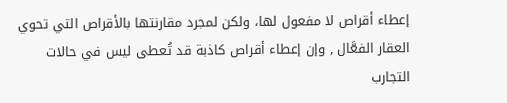إعطاء أقراص لا مفعول لها، ولكن لمجرد مقارنتها بالأقراص التي تحوي العقار الفعَّال , وإن إعطاء أقراص كاذبة قد تُعطى ليس في حالات التجارب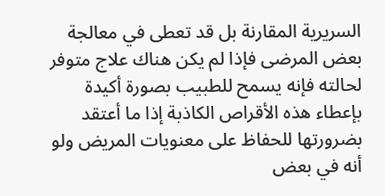السريرية المقارنة بل قد تعطى في معالجة بعض المرضى فإذا لم يكن هناك علاج متوفر لحالته فإنه يسمح للطبيب بصورة أكيدة بإعطاء هذه الأقراص الكاذبة إذا ما أعتقد بضرورتها للحفاظ على معنويات المريض ولو أنه في بعض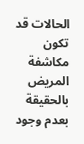الحالات قد تكون مكاشفة المريض بالحقيقة بعدم وجود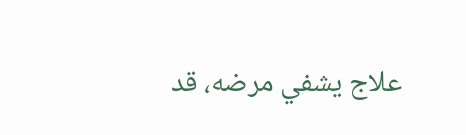علاج يشفي مرضه، قد